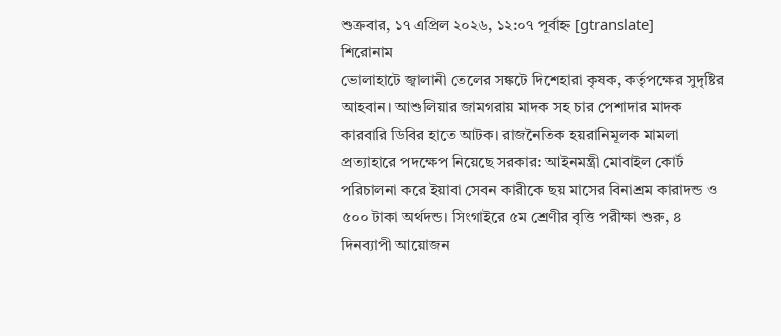শুক্রবার, ১৭ এপ্রিল ২০২৬, ১২:০৭ পূর্বাহ্ন [gtranslate]
শিরোনাম
ভোলাহাটে জ্বালানী তেলের সঙ্কটে দিশেহারা কৃষক, কর্তৃপক্ষের সুদৃষ্টির আহবান। আশুলিয়ার জামগরায় মাদক সহ চার পেশাদার মাদক কারবারি ডিবির হাতে আটক। রাজনৈতিক হয়রানিমূলক মামলা প্রত্যাহারে পদক্ষেপ নিয়েছে সরকার: আইনমন্ত্রী মোবাইল কোর্ট পরিচালনা করে ইয়াবা সেবন কারীকে ছয় মাসের বিনাশ্রম কারাদন্ড ও ৫০০ টাকা অর্থদন্ড। সিংগাইরে ৫ম শ্রেণীর বৃত্তি পরীক্ষা শুরু, ৪ দিনব্যাপী আয়োজন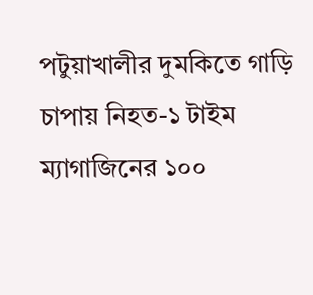পটুয়াখালীর দুমকিতে গাড়ি চাপায় নিহত-১ টাইম ম্যাগাজিনের ১০০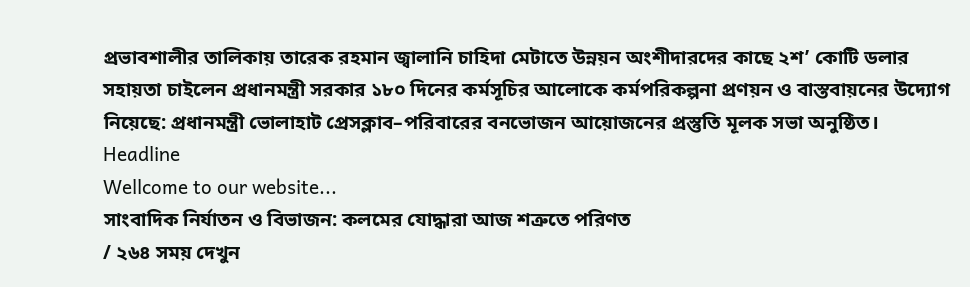প্রভাবশালীর তালিকায় তারেক রহমান জ্বালানি চাহিদা মেটাতে উন্নয়ন অংশীদারদের কাছে ২শ’ কোটি ডলার সহায়তা চাইলেন প্রধানমন্ত্রী সরকার ১৮০ দিনের কর্মসূচির আলোকে কর্মপরিকল্পনা প্রণয়ন ও বাস্তবায়নের উদ্যোগ নিয়েছে: প্রধানমন্ত্রী ভোলাহাট প্রেসক্লাব–পরিবারের বনভোজন আয়োজনের প্রস্তুতি মূলক সভা অনুষ্ঠিত।
Headline
Wellcome to our website...
সাংবাদিক নির্যাতন ও বিভাজন: কলমের যোদ্ধারা আজ শত্রুতে পরিণত
/ ২৬৪ সময় দেখুন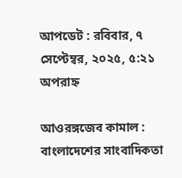আপডেট : রবিবার, ৭ সেপ্টেম্বর, ২০২৫, ৫:২১ অপরাহ্ন

আওরঙ্গজেব কামাল : বাংলাদেশের সাংবাদিকতা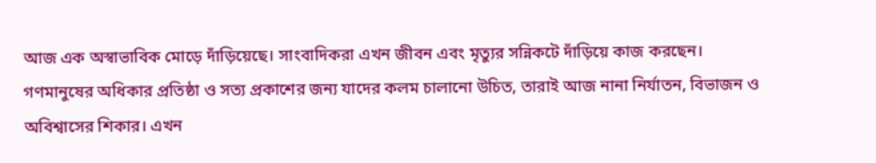আজ এক অস্বাভাবিক মোড়ে দাঁড়িয়েছে। সাংবাদিকরা এখন জীবন এবং মৃত্যুর সন্নিকটে দাঁড়িয়ে কাজ করছেন। গণমানুষের অধিকার প্রতিষ্ঠা ও সত্য প্রকাশের জন্য যাদের কলম চালানো উচিত, তারাই আজ নানা নির্যাতন, বিভাজন ও অবিশ্বাসের শিকার। এখন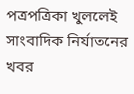পত্রপত্রিকা খুললেই সাংবাদিক নির্যাতনের খবর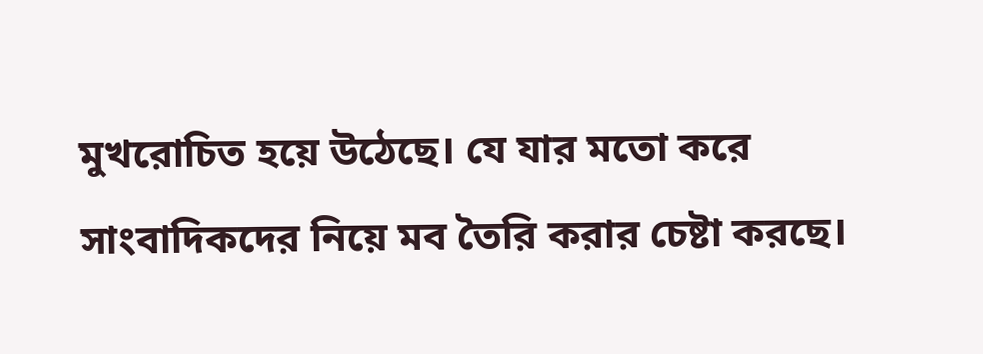মুখরোচিত হয়ে উঠেছে। যে যার মতো করে সাংবাদিকদের নিয়ে মব তৈরি করার চেষ্টা করছে।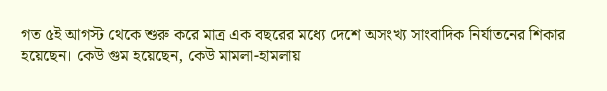গত ৫ই আগস্ট থেকে শুরু করে মাত্র এক বছরের মধ্যে দেশে অসংখ্য সাংবাদিক নির্যাতনের শিকার হয়েছেন। কেউ গুম হয়েছেন, কেউ মামলা-হামলায়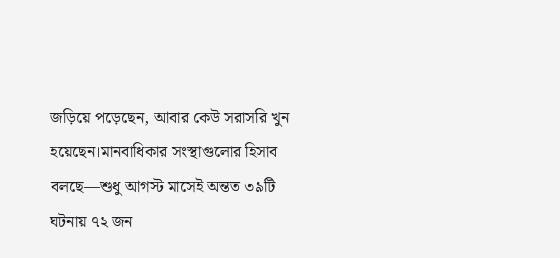জড়িয়ে পড়েছেন, আবার কেউ সরাসরি খুন হয়েছেন।মানবাধিকার সংস্থাগুলোর হিসাব বলছে—শুধু আগস্ট মাসেই অন্তত ৩৯টি ঘটনায় ৭২ জন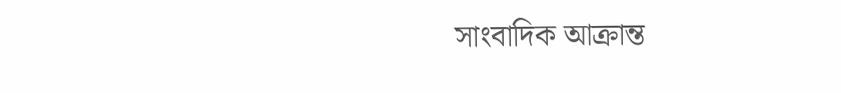সাংবাদিক আক্রান্ত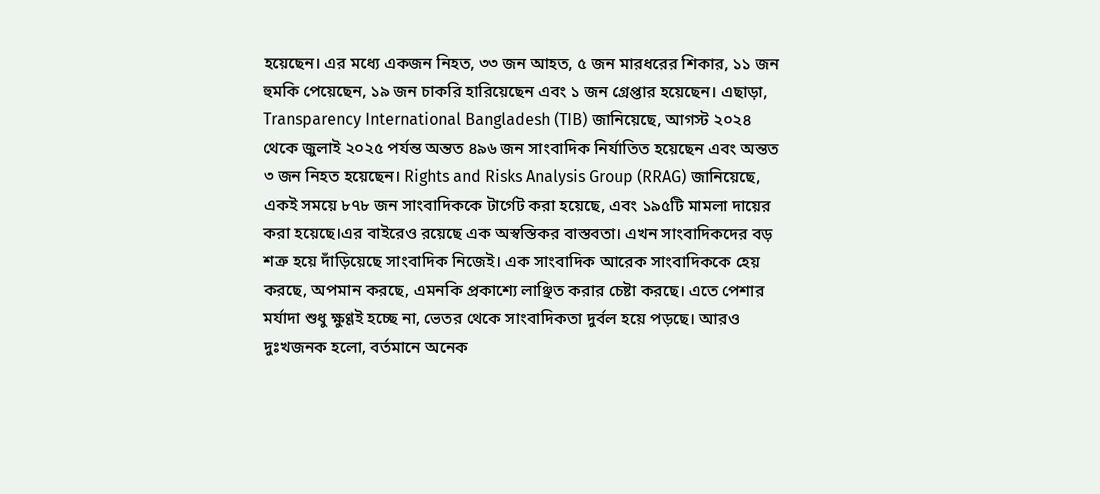হয়েছেন। এর মধ্যে একজন নিহত, ৩৩ জন আহত, ৫ জন মারধরের শিকার, ১১ জন হুমকি পেয়েছেন, ১৯ জন চাকরি হারিয়েছেন এবং ১ জন গ্রেপ্তার হয়েছেন। এছাড়া, Transparency International Bangladesh (TIB) জানিয়েছে, আগস্ট ২০২৪ থেকে জুলাই ২০২৫ পর্যন্ত অন্তত ৪৯৬ জন সাংবাদিক নির্যাতিত হয়েছেন এবং অন্তত ৩ জন নিহত হয়েছেন। Rights and Risks Analysis Group (RRAG) জানিয়েছে, একই সময়ে ৮৭৮ জন সাংবাদিককে টার্গেট করা হয়েছে, এবং ১৯৫টি মামলা দায়ের করা হয়েছে।এর বাইরেও রয়েছে এক অস্বস্তিকর বাস্তবতা। এখন সাংবাদিকদের বড় শত্রু হয়ে দাঁড়িয়েছে সাংবাদিক নিজেই। এক সাংবাদিক আরেক সাংবাদিককে হেয় করছে, অপমান করছে, এমনকি প্রকাশ্যে লাঞ্ছিত করার চেষ্টা করছে। এতে পেশার মর্যাদা শুধু ক্ষুণ্ণই হচ্ছে না, ভেতর থেকে সাংবাদিকতা দুর্বল হয়ে পড়ছে। আরও দুঃখজনক হলো, বর্তমানে অনেক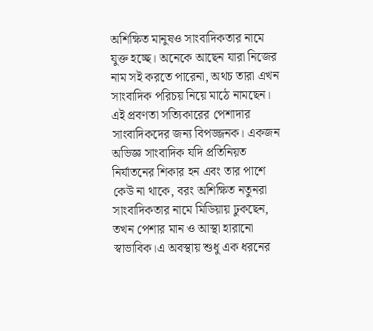অশিক্ষিত মানুষও সাংবাদিকতার নামে যুক্ত হচ্ছে। অনেকে আছেন যারা নিজের নাম সই করতে পারেনা, অথচ তারা এখন সাংবাদিক পরিচয় নিয়ে মাঠে নামছেন। এই প্রবণতা সত্যিকারের পেশাদার সাংবাদিকদের জন্য বিপজ্জনক। একজন অভিজ্ঞ সাংবাদিক যদি প্রতিনিয়ত নির্যাতনের শিকার হন এবং তার পাশে কেউ না থাকে, বরং অশিক্ষিত নতুনরা সাংবাদিকতার নামে মিডিয়ায় ঢুকছেন, তখন পেশার মান ও আস্থা হারানো স্বাভাবিক।এ অবস্থায় শুধু এক ধরনের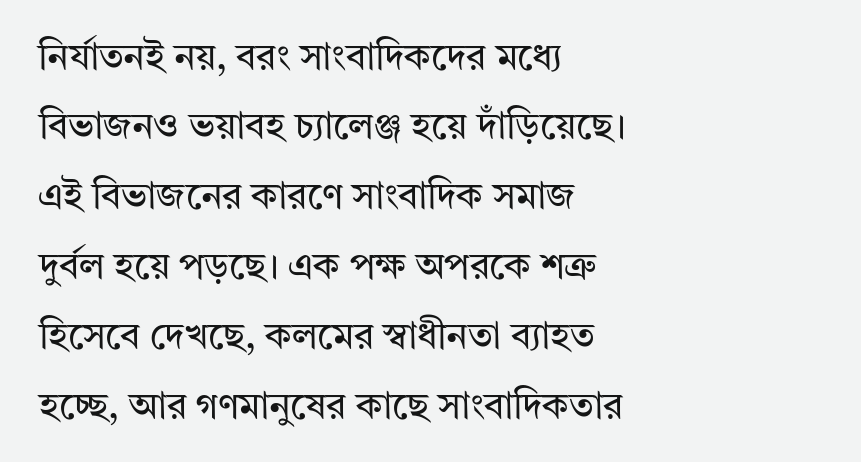নির্যাতনই নয়, বরং সাংবাদিকদের মধ্যে বিভাজনও ভয়াবহ চ্যালেঞ্জ হয়ে দাঁড়িয়েছে। এই বিভাজনের কারণে সাংবাদিক সমাজ দুর্বল হয়ে পড়ছে। এক পক্ষ অপরকে শত্রু হিসেবে দেখছে, কলমের স্বাধীনতা ব্যাহত হচ্ছে, আর গণমানুষের কাছে সাংবাদিকতার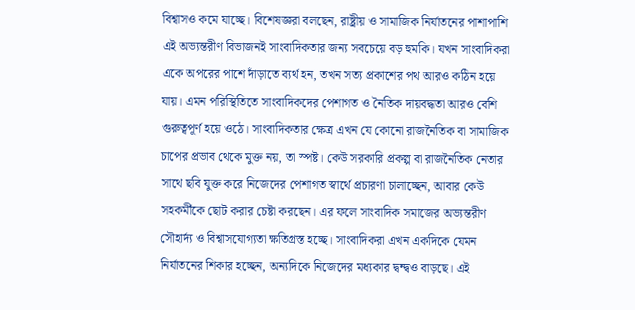বিশ্বাসও কমে যাচ্ছে। বিশেষজ্ঞরা বলছেন, রাষ্ট্রীয় ও সামাজিক নির্যাতনের পাশাপাশি এই অভ্যন্তরীণ বিভাজনই সাংবাদিকতার জন্য সবচেয়ে বড় হুমকি। যখন সাংবাদিকরা একে অপরের পাশে দাঁড়াতে ব্যর্থ হন, তখন সত্য প্রকাশের পথ আরও কঠিন হয়ে যায়। এমন পরিস্থিতিতে সাংবাদিকদের পেশাগত ও নৈতিক দায়বদ্ধতা আরও বেশি গুরুত্বপূর্ণ হয়ে ওঠে। সাংবাদিকতার ক্ষেত্র এখন যে কোনো রাজনৈতিক বা সামাজিক চাপের প্রভাব থেকে মুক্ত নয়, তা স্পষ্ট। কেউ সরকারি প্রকল্প বা রাজনৈতিক নেতার সাথে ছবি যুক্ত করে নিজেদের পেশাগত স্বার্থে প্রচারণা চালাচ্ছেন, আবার কেউ সহকর্মীকে ছোট করার চেষ্টা করছেন। এর ফলে সাংবাদিক সমাজের অভ্যন্তরীণ সৌহার্দ্য ও বিশ্বাসযোগ্যতা ক্ষতিগ্রস্ত হচ্ছে। সাংবাদিকরা এখন একদিকে যেমন নির্যাতনের শিকার হচ্ছেন, অন্যদিকে নিজেদের মধ্যকার দ্বন্দ্বও বাড়ছে। এই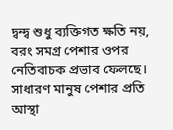দ্বন্দ্ব শুধু ব্যক্তিগত ক্ষতি নয়, বরং সমগ্র পেশার ওপর নেতিবাচক প্রভাব ফেলছে। সাধারণ মানুষ পেশার প্রতি আস্থা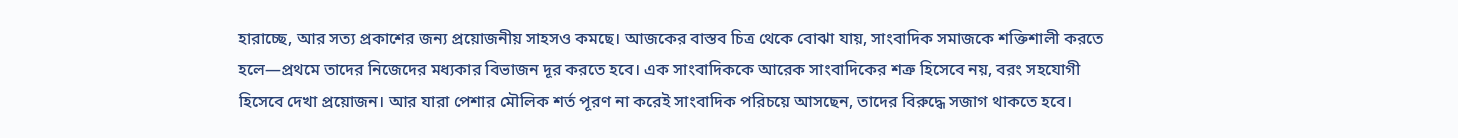হারাচ্ছে, আর সত্য প্রকাশের জন্য প্রয়োজনীয় সাহসও কমছে। আজকের বাস্তব চিত্র থেকে বোঝা যায়, সাংবাদিক সমাজকে শক্তিশালী করতে হলে—প্রথমে তাদের নিজেদের মধ্যকার বিভাজন দূর করতে হবে। এক সাংবাদিককে আরেক সাংবাদিকের শত্রু হিসেবে নয়, বরং সহযোগী হিসেবে দেখা প্রয়োজন। আর যারা পেশার মৌলিক শর্ত পূরণ না করেই সাংবাদিক পরিচয়ে আসছেন, তাদের বিরুদ্ধে সজাগ থাকতে হবে।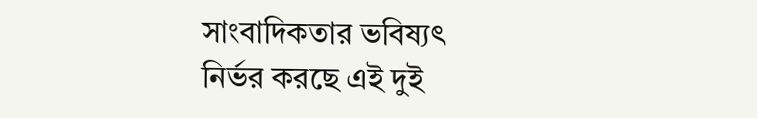সাংবাদিকতার ভবিষ্যৎ নির্ভর করছে এই দুই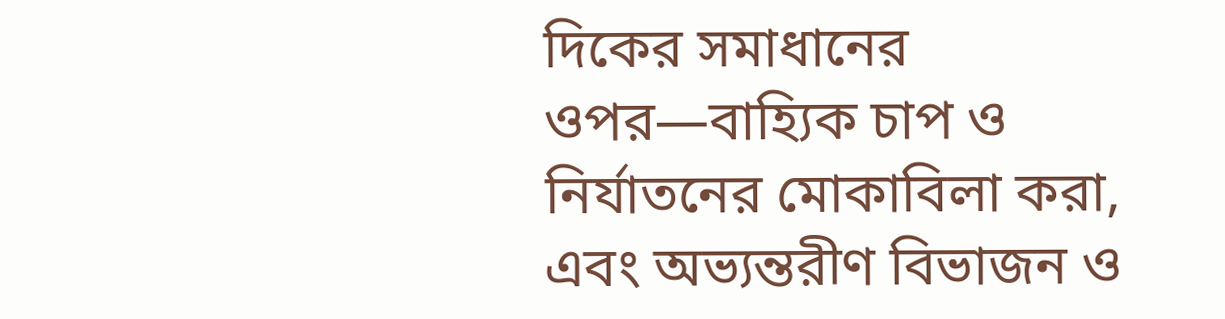দিকের সমাধানের ওপর—বাহ্যিক চাপ ও নির্যাতনের মোকাবিলা করা, এবং অভ্যন্তরীণ বিভাজন ও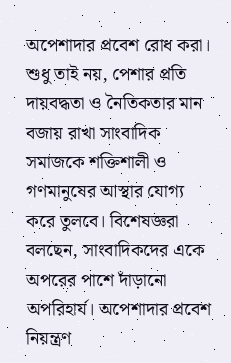অপেশাদার প্রবেশ রোধ করা। শুধু তাই নয়, পেশার প্রতি দায়বদ্ধতা ও নৈতিকতার মান বজায় রাখা সাংবাদিক সমাজকে শক্তিশালী ও গণমানুষের আস্থার যোগ্য করে তুলবে। বিশেষজ্ঞরা বলছেন, সাংবাদিকদের একে অপরের পাশে দাঁড়ানো অপরিহার্য। অপেশাদার প্রবেশ নিয়ন্ত্রণ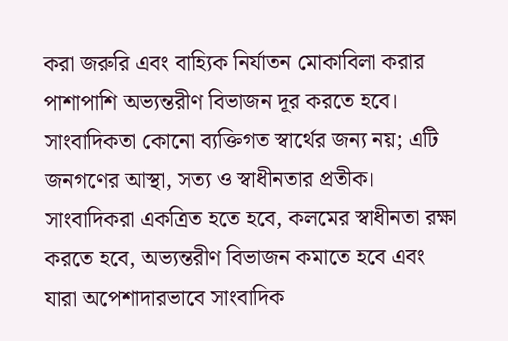করা জরুরি এবং বাহ্যিক নির্যাতন মোকাবিলা করার পাশাপাশি অভ্যন্তরীণ বিভাজন দূর করতে হবে। সাংবাদিকতা কোনো ব্যক্তিগত স্বার্থের জন্য নয়; এটি জনগণের আস্থা, সত্য ও স্বাধীনতার প্রতীক। সাংবাদিকরা একত্রিত হতে হবে, কলমের স্বাধীনতা রক্ষা করতে হবে, অভ্যন্তরীণ বিভাজন কমাতে হবে এবং যারা অপেশাদারভাবে সাংবাদিক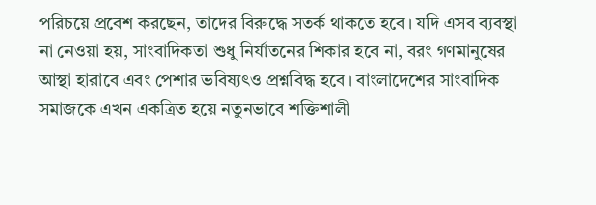পরিচয়ে প্রবেশ করছেন, তাদের বিরুদ্ধে সতর্ক থাকতে হবে। যদি এসব ব্যবস্থা না নেওয়া হয়, সাংবাদিকতা শুধু নির্যাতনের শিকার হবে না, বরং গণমানুষের আস্থা হারাবে এবং পেশার ভবিষ্যৎও প্রশ্নবিদ্ধ হবে। বাংলাদেশের সাংবাদিক সমাজকে এখন একত্রিত হয়ে নতুনভাবে শক্তিশালী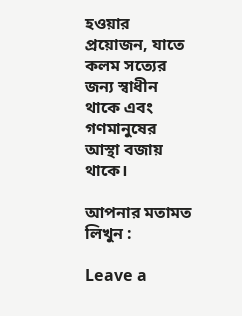হওয়ার প্রয়োজন, যাতে কলম সত্যের জন্য স্বাধীন থাকে এবং গণমানুষের আস্থা বজায় থাকে।

আপনার মতামত লিখুন :

Leave a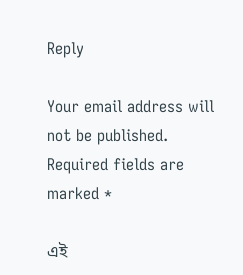Reply

Your email address will not be published. Required fields are marked *

এই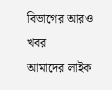বিভাগের আরও খবর
আমাদের লাইক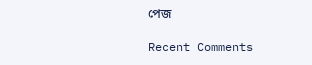পেজ

Recent Comments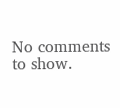No comments to show.